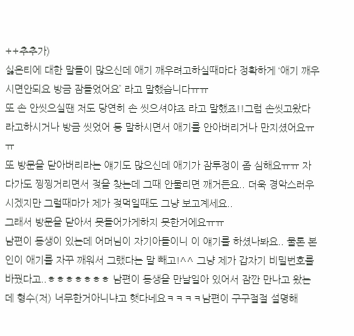++추추가)
싫은티에 대한 말들이 많으신데 애기 깨우려고하실때마다 정확하게 ‘애기 깨우시면안되요 방금 잠들었어요’ 라고 말했습니다ㅠㅠ
또 손 안씻으실땐 저도 당연히 손 씻으셔야죠 라고 말했죠!!그럼 손씻고왔다 라고하시거나 방금 씻었어 등 말하시면서 애기를 안아버리거나 만지셨어요ㅠㅠ
또 방문을 닫아버리라는 얘기도 많으신데 애기가 잠투정이 좀 심해요ㅠㅠ 자다가도 찡찡거리면서 젖을 찾는데 그때 안물리면 깨거든요.. 더욱 경악스러우시겠지만 그럴때마가 제가 젖먹일때도 그냥 보고계세요..
그래서 방문을 닫아서 못들어가게하지 못한거에요ㅠㅠ
남편이 동생이 있는데 어머님이 자기아들이니 이 얘기를 하셨나봐요.. 물론 본인이 애기를 자꾸 깨워서 그랬다는 말 빼고!^^ 그냥 제가 갑자기 비밀번호를 바꿨다고..ㅎㅎㅎㅎㅎㅎㅎ 남편이 동생을 만날일아 있어서 잠깐 만나고 왔는데 형수(저) 너무한거아니냐고 햇다네요ㅋㅋㅋㅋ남편이 구구절절 설명해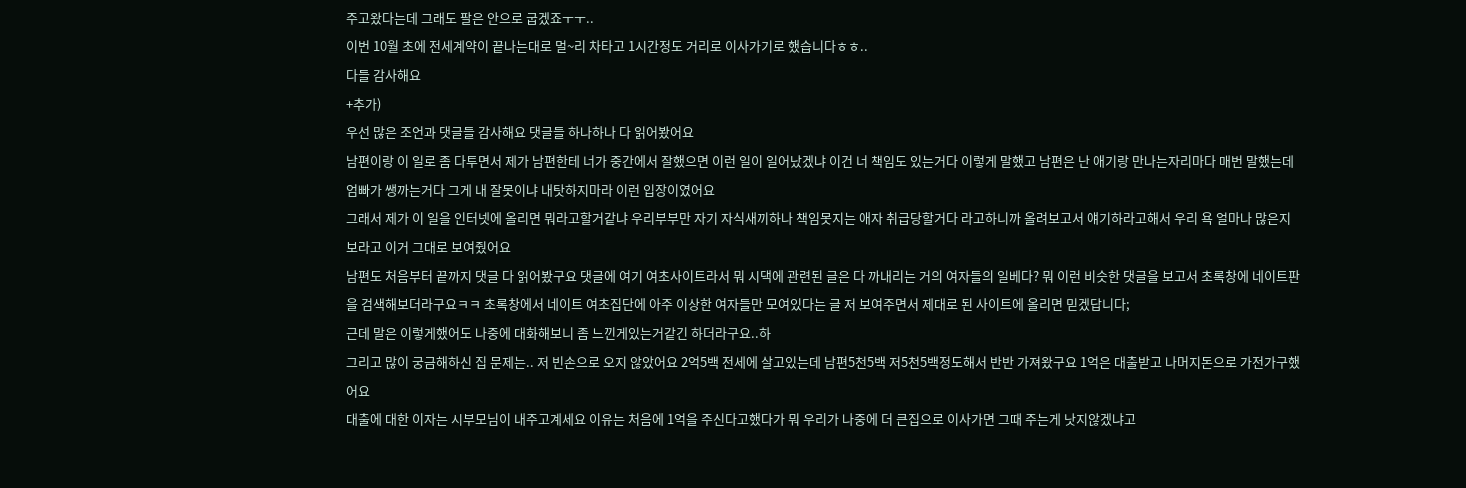주고왔다는데 그래도 팔은 안으로 굽겠죠ㅜㅜ..
이번 10월 초에 전세계약이 끝나는대로 멀~리 차타고 1시간정도 거리로 이사가기로 했습니다ㅎㅎ..
다들 감사해요
+추가)
우선 많은 조언과 댓글들 감사해요 댓글들 하나하나 다 읽어봤어요
남편이랑 이 일로 좀 다투면서 제가 남편한테 너가 중간에서 잘했으면 이런 일이 일어났겠냐 이건 너 책임도 있는거다 이렇게 말했고 남편은 난 애기랑 만나는자리마다 매번 말했는데 엄빠가 쌩까는거다 그게 내 잘못이냐 내탓하지마라 이런 입장이였어요
그래서 제가 이 일을 인터넷에 올리면 뭐라고할거같냐 우리부부만 자기 자식새끼하나 책임못지는 애자 취급당할거다 라고하니까 올려보고서 얘기하라고해서 우리 욕 얼마나 많은지보라고 이거 그대로 보여줬어요
남편도 처음부터 끝까지 댓글 다 읽어봤구요 댓글에 여기 여초사이트라서 뭐 시댁에 관련된 글은 다 까내리는 거의 여자들의 일베다? 뭐 이런 비슷한 댓글을 보고서 초록창에 네이트판을 검색해보더라구요ㅋㅋ 초록창에서 네이트 여초집단에 아주 이상한 여자들만 모여있다는 글 저 보여주면서 제대로 된 사이트에 올리면 믿겠답니다;
근데 말은 이렇게했어도 나중에 대화해보니 좀 느낀게있는거같긴 하더라구요..하
그리고 많이 궁금해하신 집 문제는.. 저 빈손으로 오지 않았어요 2억5백 전세에 살고있는데 남편5천5백 저5천5백정도해서 반반 가져왔구요 1억은 대출받고 나머지돈으로 가전가구했어요
대출에 대한 이자는 시부모님이 내주고계세요 이유는 처음에 1억을 주신다고했다가 뭐 우리가 나중에 더 큰집으로 이사가면 그때 주는게 낫지않겠냐고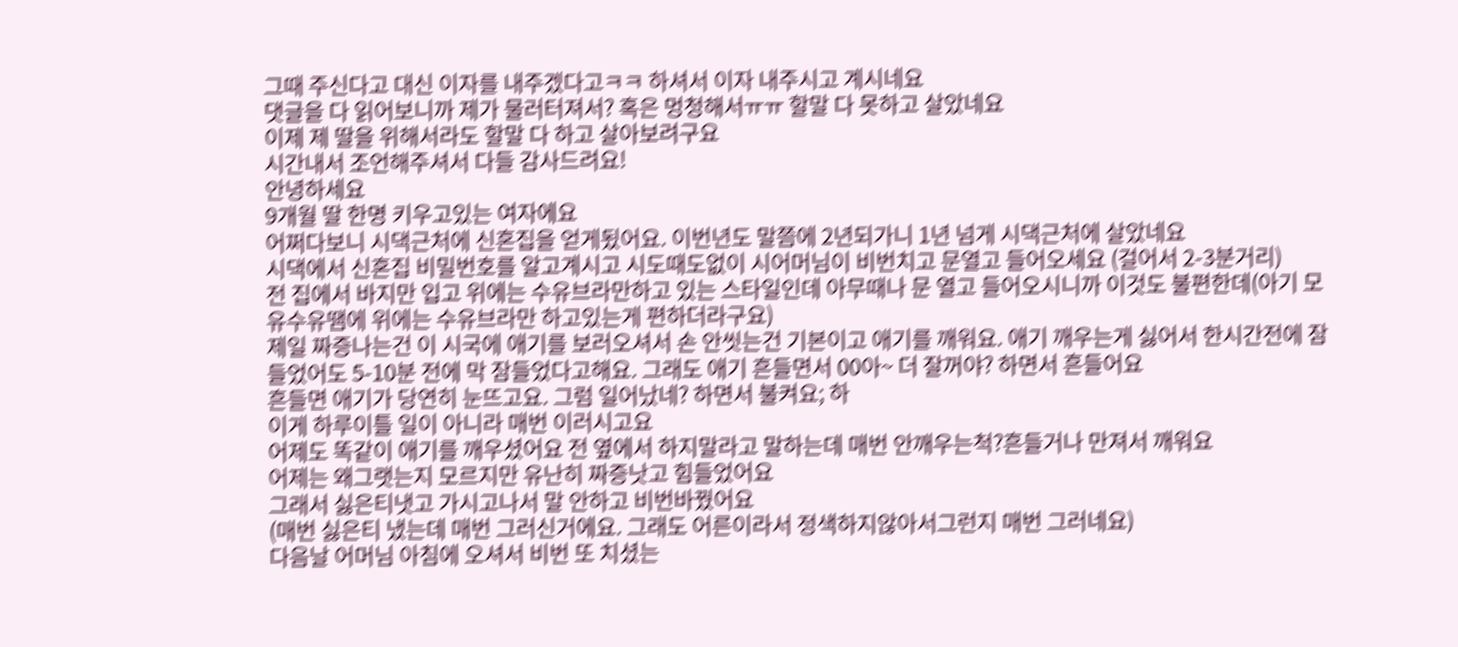그때 주신다고 대신 이자를 내주겠다고ㅋㅋ 하셔서 이자 내주시고 계시네요
댓글을 다 읽어보니까 제가 물러터져서? 혹은 멍청해서ㅠㅠ 할말 다 못하고 살았네요
이제 제 딸을 위해서라도 할말 다 하고 살아보려구요
시간내서 조언해주셔서 다들 감사드려요!
안녕하세요
9개월 딸 한명 키우고있는 여자에요
어쩌다보니 시댁근처에 신혼집을 얻게됬어요. 이번년도 말쯤에 2년되가니 1년 넘게 시댁근처에 살았네요
시댁에서 신혼집 비밀번호를 알고계시고 시도때도없이 시어머님이 비번치고 문열고 들어오세요 (걸어서 2-3분거리)
전 집에서 바지만 입고 위에는 수유브라만하고 있는 스타일인데 아무때나 문 열고 들어오시니까 이것도 불편한데(아기 모유수유땜에 위에는 수유브라만 하고있는게 편하더라구요)
제일 짜증나는건 이 시국에 애기를 보러오셔서 손 안씻는건 기본이고 애기를 깨워요. 애기 깨우는게 싫어서 한시간전에 잠들었어도 5-10분 전에 막 잠들었다고해요. 그래도 애기 흔들면서 00아~ 더 잘꺼야? 하면서 흔들어요
흔들면 애기가 당연히 눈뜨고요. 그럼 일어났네? 하면서 불켜요; 하
이게 하루이틀 일이 아니라 매번 이러시고요
어제도 똑같이 애기를 깨우셨어요 전 옆에서 하지말라고 말하는데 매번 안깨우는척?흔들거나 만져서 깨워요
어제는 왜그랫는지 모르지만 유난히 짜증낫고 힘들었어요
그래서 싫은티냇고 가시고나서 말 안하고 비번바꿨어요
(매번 싫은티 냈는데 매번 그러신거에요. 그래도 어른이라서 정색하지않아서그런지 매번 그러네요)
다음날 어머님 아침에 오셔서 비번 또 치셨는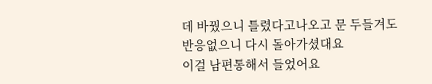데 바꿨으니 틀렸다고나오고 문 두들겨도 반응없으니 다시 돌아가셨대요
이걸 남편통해서 들었어요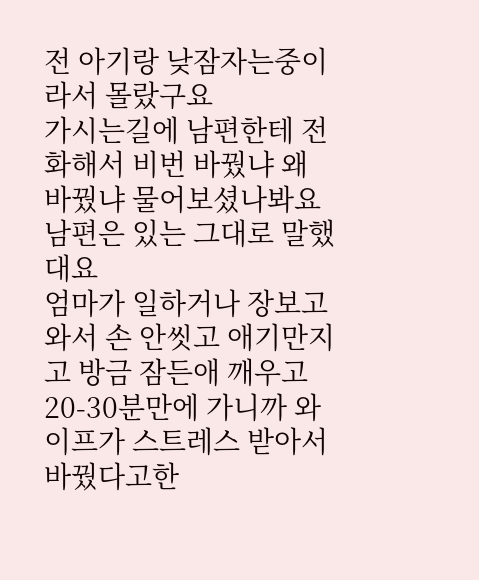전 아기랑 낮잠자는중이라서 몰랐구요
가시는길에 남편한테 전화해서 비번 바꿨냐 왜 바꿨냐 물어보셨나봐요
남편은 있는 그대로 말했대요
엄마가 일하거나 장보고와서 손 안씻고 애기만지고 방금 잠든애 깨우고 20-30분만에 가니까 와이프가 스트레스 받아서 바꿨다고한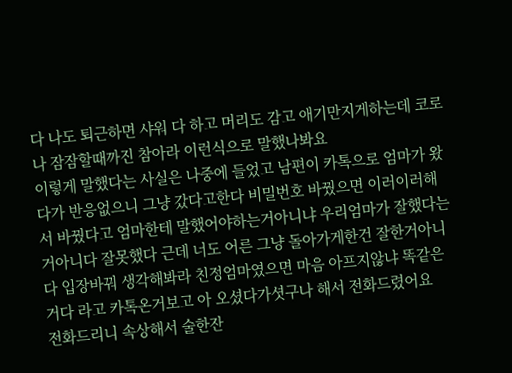다 나도 퇴근하면 샤워 다 하고 머리도 감고 애기만지게하는데 코로나 잠잠할때까진 참아라 이런식으로 말했나봐요
이렇게 말했다는 사실은 나중에 들었고 남편이 카톡으로 엄마가 왔다가 반응없으니 그냥 갔다고한다 비밀번호 바꿨으면 이러이러해서 바꿨다고 엄마한테 말했어야하는거아니냐 우리엄마가 잘했다는거아니다 잘못했다 근데 너도 어른 그냥 돌아가게한건 잘한거아니다 입장바꿔 생각해봐라 친정엄마였으면 마음 아프지않냐 똑같은거다 라고 카톡온거보고 아 오셨다가셧구나 해서 전화드렸어요
전화드리니 속상해서 술한잔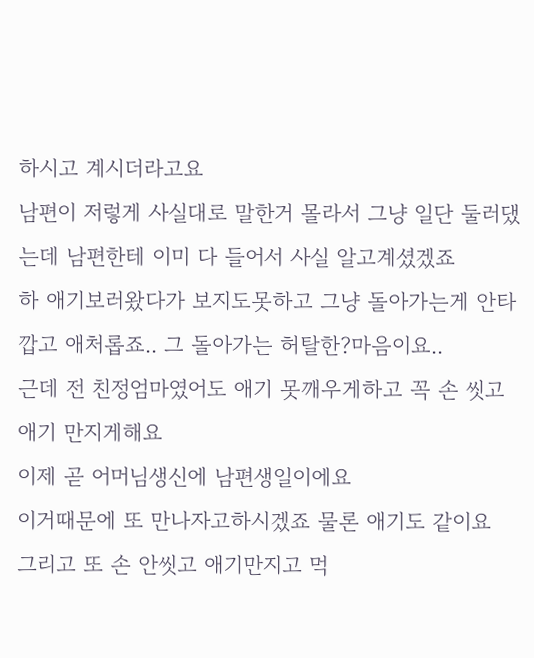하시고 계시더라고요
남편이 저렇게 사실대로 말한거 몰라서 그냥 일단 둘러댔는데 남편한테 이미 다 들어서 사실 알고계셨겠죠
하 애기보러왔다가 보지도못하고 그냥 돌아가는게 안타깝고 애처롭죠.. 그 돌아가는 허탈한?마음이요..
근데 전 친정엄마였어도 애기 못깨우게하고 꼭 손 씻고 애기 만지게해요
이제 곧 어머님생신에 남편생일이에요
이거때문에 또 만나자고하시겠죠 물론 애기도 같이요
그리고 또 손 안씻고 애기만지고 먹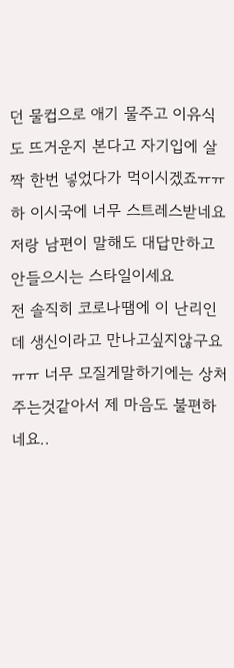던 물컵으로 애기 물주고 이유식도 뜨거운지 본다고 자기입에 살짝 한번 넣었다가 먹이시겠죠ㅠㅠ하 이시국에 너무 스트레스받네요
저랑 남편이 말해도 대답만하고 안들으시는 스타일이세요
전 솔직히 코로나땜에 이 난리인데 생신이라고 만나고싶지않구요ㅠㅠ 너무 모질게말하기에는 상처주는것같아서 제 마음도 불편하네요..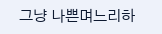그냥 나쁜며느리하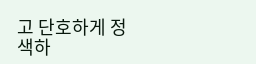고 단호하게 정색하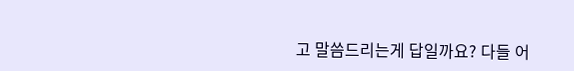고 말씀드리는게 답일까요? 다들 어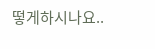떻게하시나요..